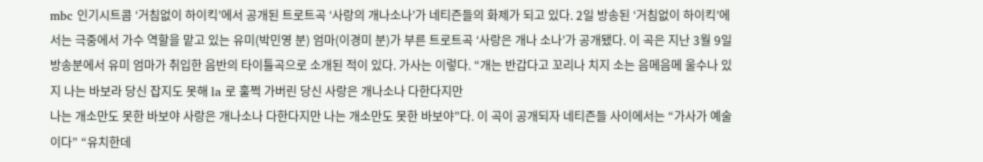mbc 인기시트콤 ‘거침없이 하이킥’에서 공개된 트로트곡 ‘사랑의 개나소나’가 네티즌들의 화제가 되고 있다. 2일 방송된 ‘거침없이 하이킥’에서는 극중에서 가수 역할을 맡고 있는 유미(박민영 분) 엄마(이경미 분)가 부른 트로트곡 ‘사랑은 개나 소나’가 공개됐다. 이 곡은 지난 3월 9일 방송분에서 유미 엄마가 취입한 음반의 타이틀곡으로 소개된 적이 있다. 가사는 이렇다. “개는 반갑다고 꼬리나 치지 소는 음메음메 울수나 있지 나는 바보라 당신 잡지도 못해 la 로 훌쩍 가버린 당신 사랑은 개나소나 다한다지만
나는 개소만도 못한 바보야 사랑은 개나소나 다한다지만 나는 개소만도 못한 바보야”다. 이 곡이 공개되자 네티즌들 사이에서는 “가사가 예술이다” “유치한데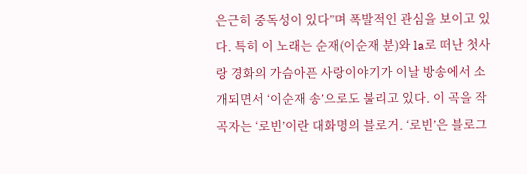은근히 중독성이 있다”며 폭발적인 관심을 보이고 있다. 특히 이 노래는 순재(이순재 분)와 la로 떠난 첫사랑 경화의 가슴아픈 사랑이야기가 이날 방송에서 소개되면서 ‘이순재 송’으로도 불리고 있다. 이 곡을 작곡자는 ‘로빈’이란 대화명의 블로거. ‘로빈’은 블로그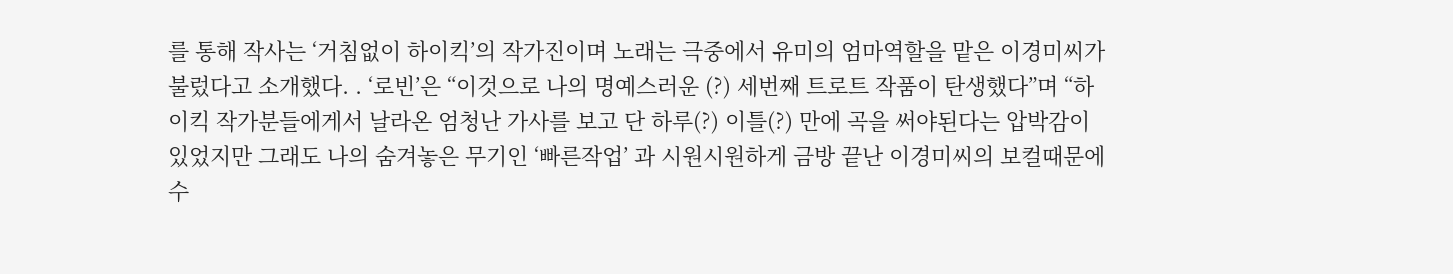를 통해 작사는 ‘거침없이 하이킥’의 작가진이며 노래는 극중에서 유미의 엄마역할을 맡은 이경미씨가 불렀다고 소개했다. . ‘로빈’은 “이것으로 나의 명예스러운 (?) 세번째 트로트 작품이 탄생했다”며 “하이킥 작가분들에게서 날라온 엄청난 가사를 보고 단 하루(?) 이틀(?) 만에 곡을 써야된다는 압박감이 있었지만 그래도 나의 숨겨놓은 무기인 ‘빠른작업’ 과 시원시원하게 금방 끝난 이경미씨의 보컬때문에 수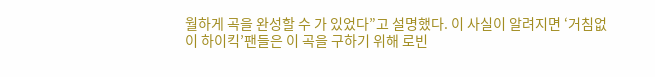월하게 곡을 완성할 수 가 있었다”고 설명했다. 이 사실이 알려지면 ‘거침없이 하이킥’팬들은 이 곡을 구하기 위해 로빈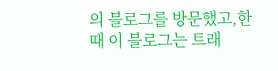의 블로그를 방문했고,한때 이 블로그는 트래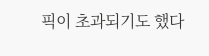픽이 초과되기도 했다